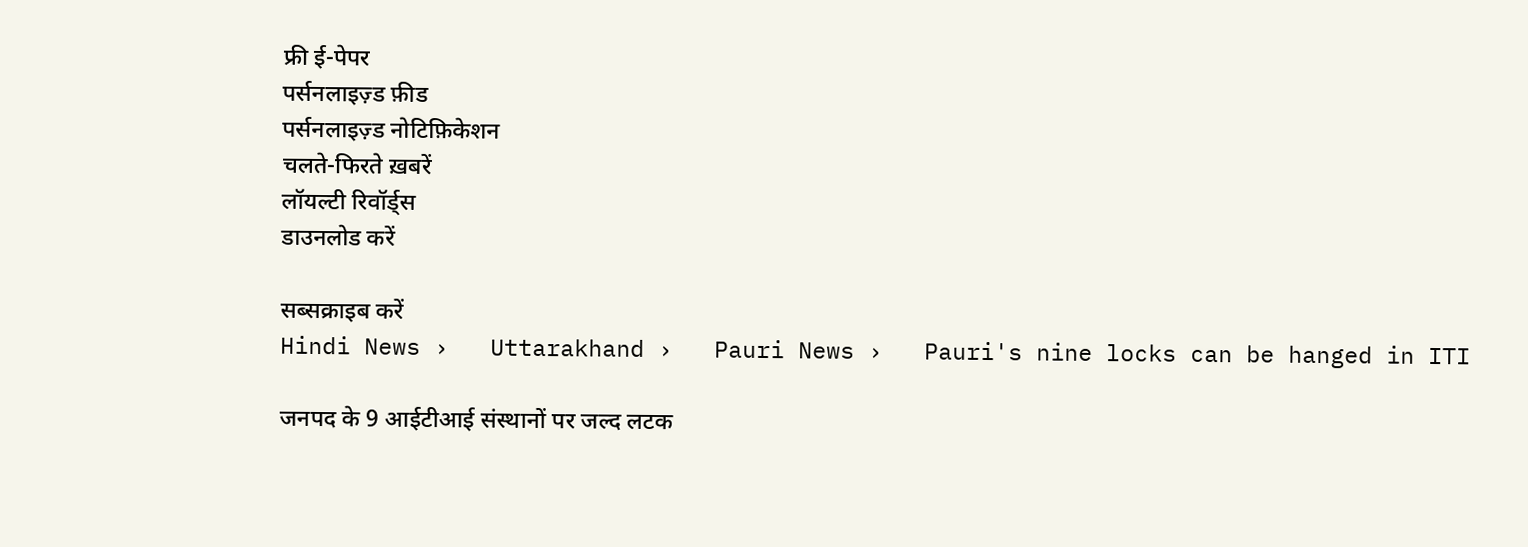फ्री ई-पेपर
पर्सनलाइज़्ड फ़ीड
पर्सनलाइज़्ड नोटिफ़िकेशन
चलते-फिरते ख़बरें
लॉयल्टी रिवॉर्ड्स
डाउनलोड करें

सब्सक्राइब करें
Hindi News ›   Uttarakhand ›   Pauri News ›   Pauri's nine locks can be hanged in ITI

जनपद के 9 आईटीआई संस्थानों पर जल्द लटक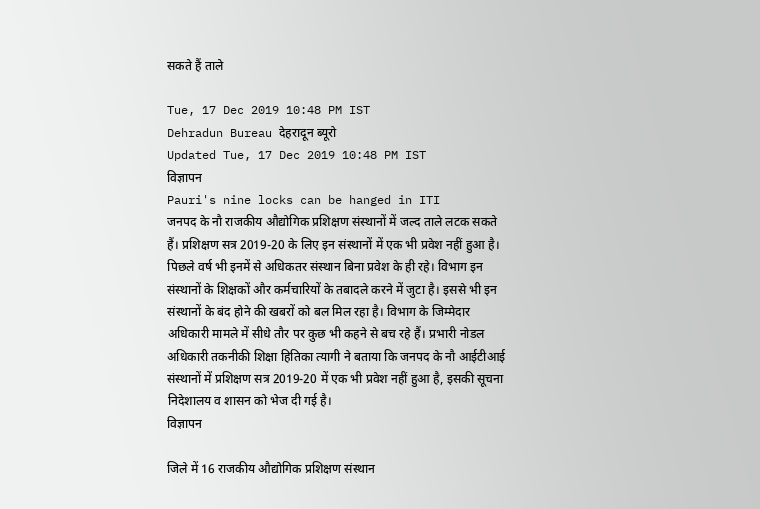सकते हैं ताले

Tue, 17 Dec 2019 10:48 PM IST
Dehradun Bureau देहरादून ब्यूरो
Updated Tue, 17 Dec 2019 10:48 PM IST
विज्ञापन
Pauri's nine locks can be hanged in ITI
जनपद के नौ राजकीय औद्योगिक प्रशिक्षण संस्थानों में जल्द ताले लटक सकते हैं। प्रशिक्षण सत्र 2019-20 के लिए इन संस्थानों में एक भी प्रवेश नहीं हुआ है। पिछले वर्ष भी इनमें से अधिकतर संस्थान बिना प्रवेश के ही रहे। विभाग इन संस्थानों के शिक्षकों और कर्मचारियों के तबादले करने में जुटा है। इससे भी इन संस्थानों के बंद होने की खबरों को बल मिल रहा है। विभाग के जिम्मेदार अधिकारी मामले में सीधे तौर पर कुछ भी कहने से बच रहे हैं। प्रभारी नोडल अधिकारी तकनीकी शिक्षा हितिका त्यागी ने बताया कि जनपद के नौ आईटीआई संस्थानों में प्रशिक्षण सत्र 2019-20 में एक भी प्रवेश नहीं हुआ है, इसकी सूचना निदेशालय व शासन को भेज दी गई है।
विज्ञापन

जिले में 16 राजकीय औद्योगिक प्रशिक्षण संस्थान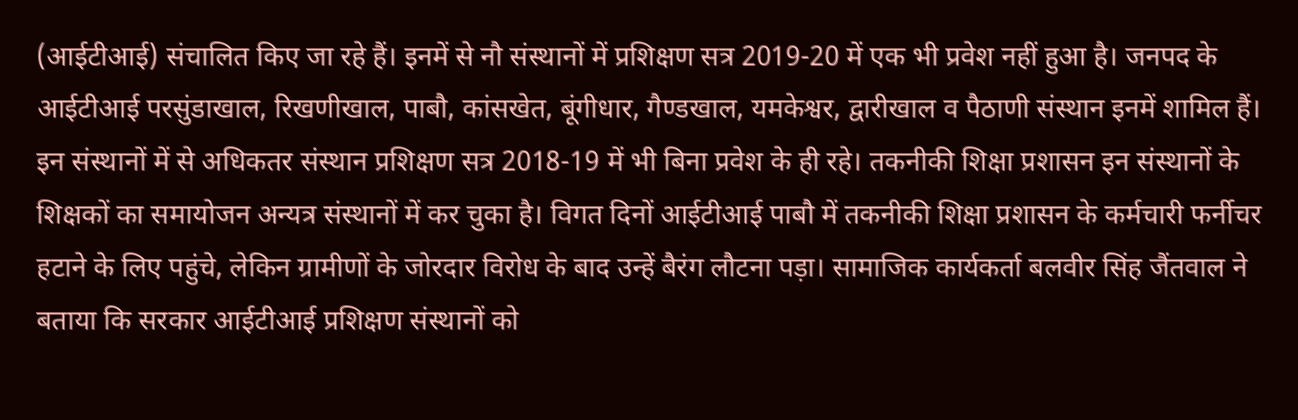(आईटीआई) संचालित किए जा रहे हैं। इनमें से नौ संस्थानों में प्रशिक्षण सत्र 2019-20 में एक भी प्रवेश नहीं हुआ है। जनपद के आईटीआई परसुंडाखाल, रिखणीखाल, पाबौ, कांसखेत, बूंगीधार, गैण्डखाल, यमकेश्वर, द्वारीखाल व पैठाणी संस्थान इनमें शामिल हैं। इन संस्थानों में से अधिकतर संस्थान प्रशिक्षण सत्र 2018-19 में भी बिना प्रवेश के ही रहे। तकनीकी शिक्षा प्रशासन इन संस्थानों के शिक्षकों का समायोजन अन्यत्र संस्थानों में कर चुका है। विगत दिनों आईटीआई पाबौ में तकनीकी शिक्षा प्रशासन के कर्मचारी फर्नीचर हटाने के लिए पहुंचे, लेकिन ग्रामीणों के जोरदार विरोध के बाद उन्हें बैरंग लौटना पड़ा। सामाजिक कार्यकर्ता बलवीर सिंह जैंतवाल ने बताया कि सरकार आईटीआई प्रशिक्षण संस्थानों को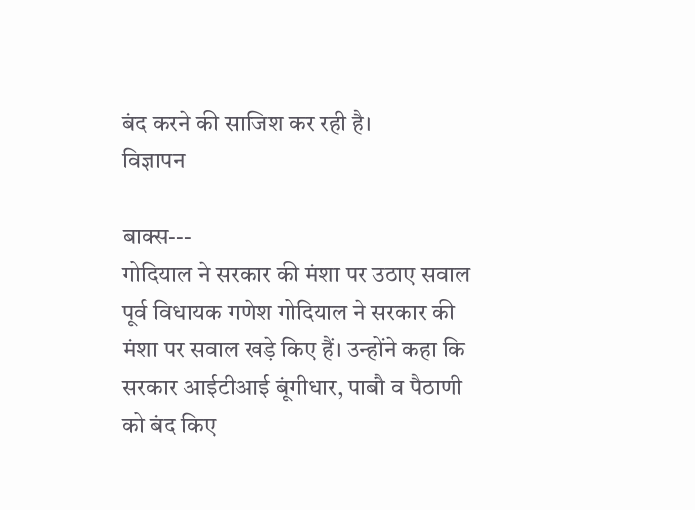बंद करने की साजिश कर रही है।
विज्ञापन

बाक्स---
गोदियाल ने सरकार की मंशा पर उठाए सवाल
पूर्व विधायक गणेश गोदियाल ने सरकार की मंशा पर सवाल खड़े किए हैं। उन्होंने कहा कि सरकार आईटीआई बूंगीधार, पाबौ व पैठाणी को बंद किए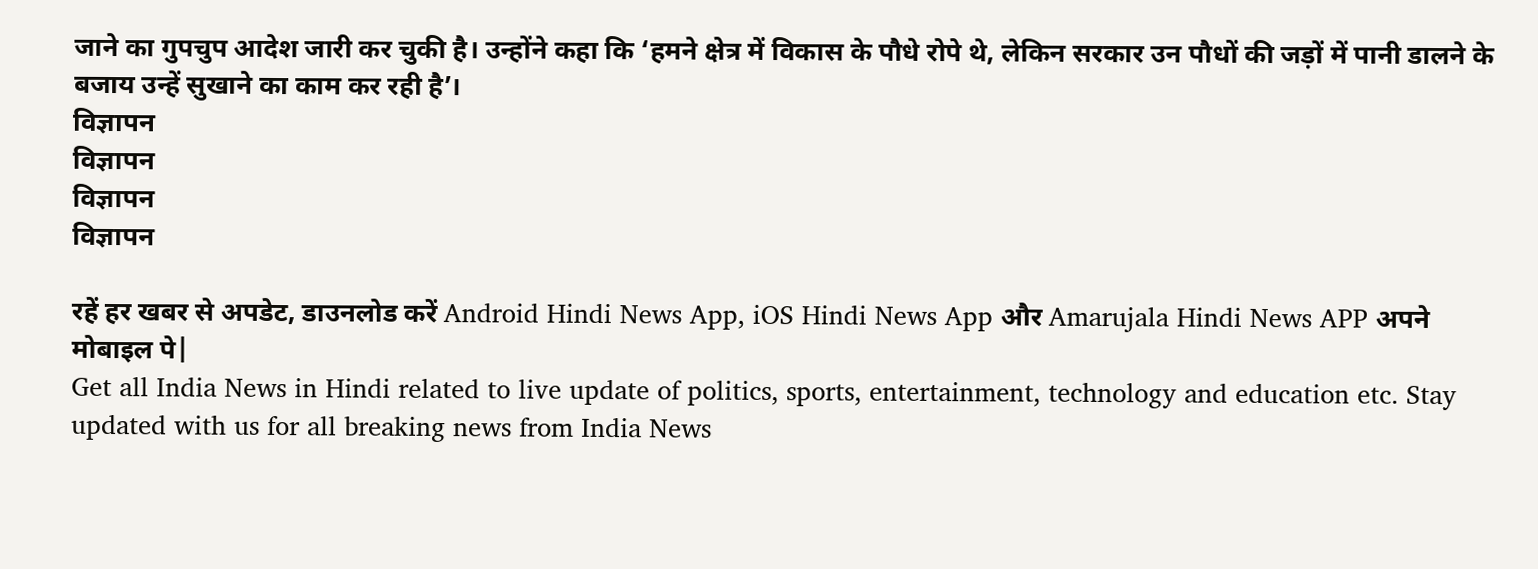जाने का गुपचुप आदेश जारी कर चुकी है। उन्होंने कहा कि ‘हमने क्षेत्र में विकास के पौधे रोपे थे, लेकिन सरकार उन पौधों की जड़ों में पानी डालने के बजाय उन्हें सुखाने का काम कर रही है’।
विज्ञापन
विज्ञापन
विज्ञापन
विज्ञापन

रहें हर खबर से अपडेट, डाउनलोड करें Android Hindi News App, iOS Hindi News App और Amarujala Hindi News APP अपने मोबाइल पे|
Get all India News in Hindi related to live update of politics, sports, entertainment, technology and education etc. Stay updated with us for all breaking news from India News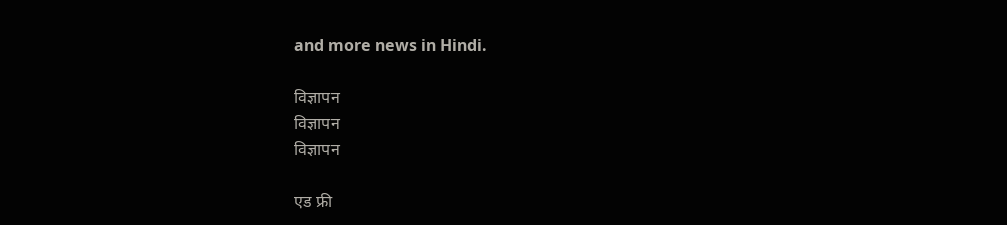and more news in Hindi.

विज्ञापन
विज्ञापन
विज्ञापन

एड फ्री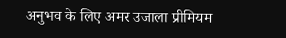अनुभव के लिए अमर उजाला प्रीमियम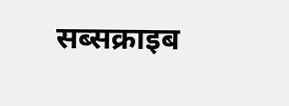सब्सक्राइब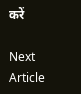करें

Next Article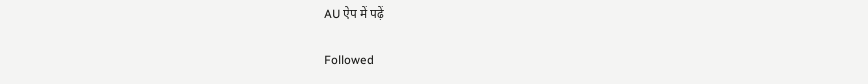AU ऐप में पढ़ें

Followed